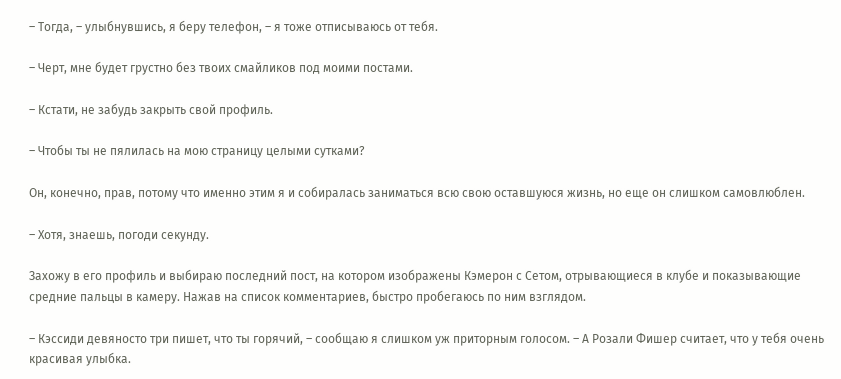– Тогда, – улыбнувшись, я беру телефон, – я тоже отписываюсь от тебя.

– Черт, мне будет грустно без твоих смайликов под моими постами.

– Кстати, не забудь закрыть свой профиль.

– Чтобы ты не пялилась на мою страницу целыми сутками?

Он, конечно, прав, потому что именно этим я и собиралась заниматься всю свою оставшуюся жизнь, но еще он слишком самовлюблен.

– Хотя, знаешь, погоди секунду.

Захожу в его профиль и выбираю последний пост, на котором изображены Кэмерон с Сетом, отрывающиеся в клубе и показывающие средние пальцы в камеру. Нажав на список комментариев, быстро пробегаюсь по ним взглядом.

– Кэссиди девяносто три пишет, что ты горячий, – сообщаю я слишком уж приторным голосом. – А Розали Фишер считает, что у тебя очень красивая улыбка.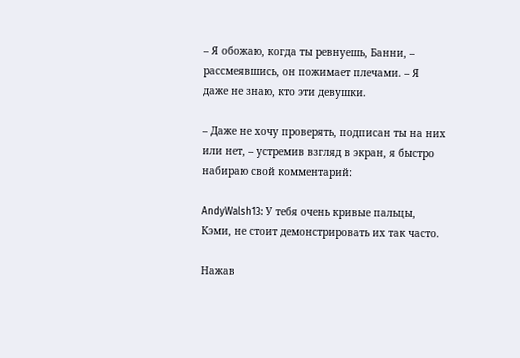– Я обожаю, когда ты ревнуешь, Банни, – рассмеявшись, он пожимает плечами. – Я даже не знаю, кто эти девушки.

– Даже не хочу проверять, подписан ты на них или нет, – устремив взгляд в экран, я быстро набираю свой комментарий:

AndyWalsh13: У тебя очень кривые пальцы, Кэми, не стоит демонстрировать их так часто.

Нажав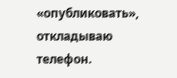«опубликовать», откладываю телефон.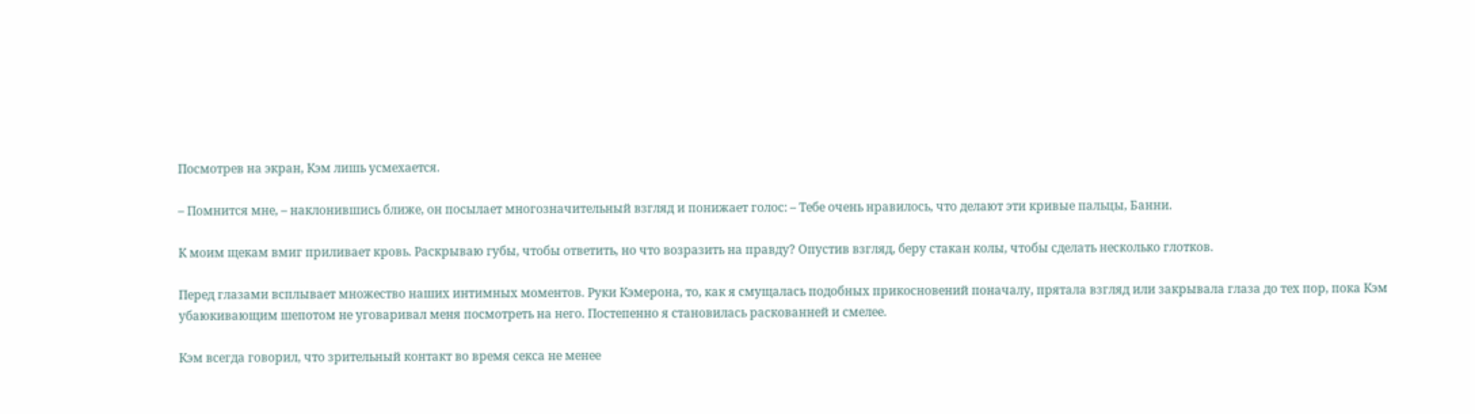Посмотрев на экран, Кэм лишь усмехается.

– Помнится мне, – наклонившись ближе, он посылает многозначительный взгляд и понижает голос: – Тебе очень нравилось, что делают эти кривые пальцы, Банни.

К моим щекам вмиг приливает кровь. Раскрываю губы, чтобы ответить, но что возразить на правду? Опустив взгляд, беру стакан колы, чтобы сделать несколько глотков.

Перед глазами всплывает множество наших интимных моментов. Руки Кэмерона, то, как я смущалась подобных прикосновений поначалу, прятала взгляд или закрывала глаза до тех пор, пока Кэм убаюкивающим шепотом не уговаривал меня посмотреть на него. Постепенно я становилась раскованней и смелее.

Кэм всегда говорил, что зрительный контакт во время секса не менее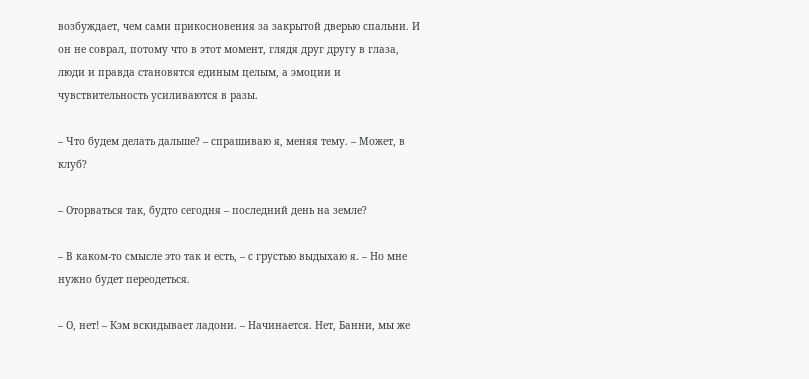возбуждает, чем сами прикосновения за закрытой дверью спальни. И он не соврал, потому что в этот момент, глядя друг другу в глаза, люди и правда становятся единым целым, а эмоции и чувствительность усиливаются в разы.

– Что будем делать дальше? – спрашиваю я, меняя тему. – Может, в клуб?

– Оторваться так, будто сегодня – последний день на земле?

– В каком-то смысле это так и есть, – с грустью выдыхаю я. – Но мне нужно будет переодеться.

– О, нет! – Кэм вскидывает ладони. – Начинается. Нет, Банни, мы же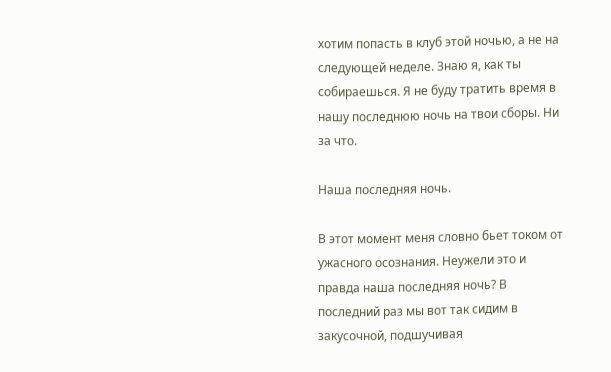хотим попасть в клуб этой ночью, а не на следующей неделе. Знаю я, как ты собираешься. Я не буду тратить время в нашу последнюю ночь на твои сборы. Ни за что.

Наша последняя ночь.

В этот момент меня словно бьет током от ужасного осознания. Неужели это и правда наша последняя ночь? В последний раз мы вот так сидим в закусочной, подшучивая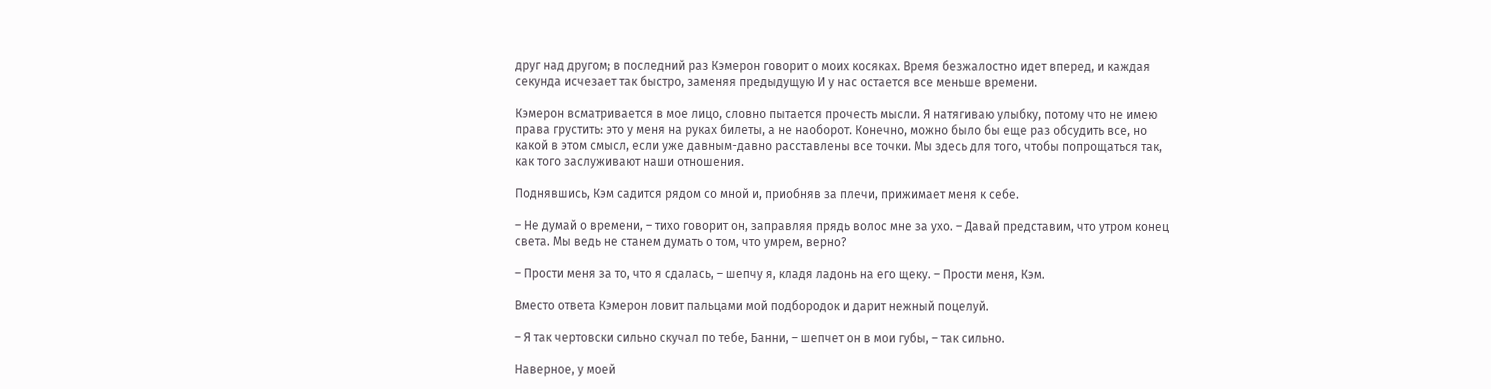друг над другом; в последний раз Кэмерон говорит о моих косяках. Время безжалостно идет вперед, и каждая секунда исчезает так быстро, заменяя предыдущую И у нас остается все меньше времени.

Кэмерон всматривается в мое лицо, словно пытается прочесть мысли. Я натягиваю улыбку, потому что не имею права грустить: это у меня на руках билеты, а не наоборот. Конечно, можно было бы еще раз обсудить все, но какой в этом смысл, если уже давным-давно расставлены все точки. Мы здесь для того, чтобы попрощаться так, как того заслуживают наши отношения.

Поднявшись, Кэм садится рядом со мной и, приобняв за плечи, прижимает меня к себе.

– Не думай о времени, – тихо говорит он, заправляя прядь волос мне за ухо. – Давай представим, что утром конец света. Мы ведь не станем думать о том, что умрем, верно?

– Прости меня за то, что я сдалась, – шепчу я, кладя ладонь на его щеку. – Прости меня, Кэм.

Вместо ответа Кэмерон ловит пальцами мой подбородок и дарит нежный поцелуй.

– Я так чертовски сильно скучал по тебе, Банни, – шепчет он в мои губы, – так сильно.

Наверное, у моей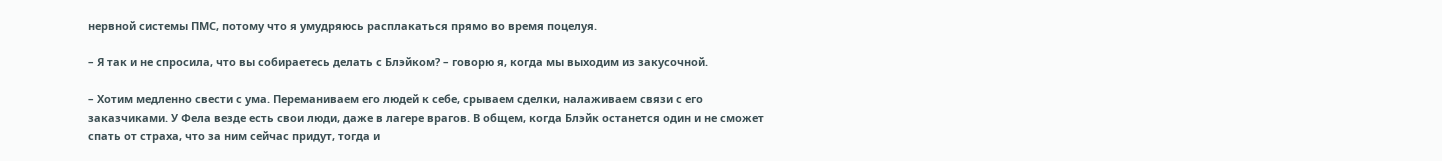нервной системы ПМС, потому что я умудряюсь расплакаться прямо во время поцелуя.

– Я так и не спросила, что вы собираетесь делать с Блэйком? – говорю я, когда мы выходим из закусочной.

– Хотим медленно свести с ума. Переманиваем его людей к себе, срываем сделки, налаживаем связи с его заказчиками. У Фела везде есть свои люди, даже в лагере врагов. В общем, когда Блэйк останется один и не сможет спать от страха, что за ним сейчас придут, тогда и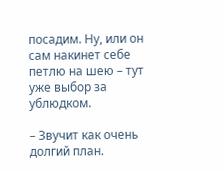посадим. Ну, или он сам накинет себе петлю на шею – тут уже выбор за ублюдком.

– Звучит как очень долгий план.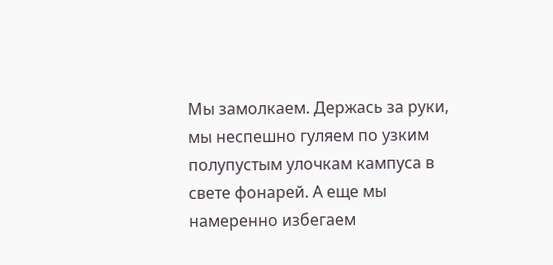Мы замолкаем. Держась за руки, мы неспешно гуляем по узким полупустым улочкам кампуса в свете фонарей. А еще мы намеренно избегаем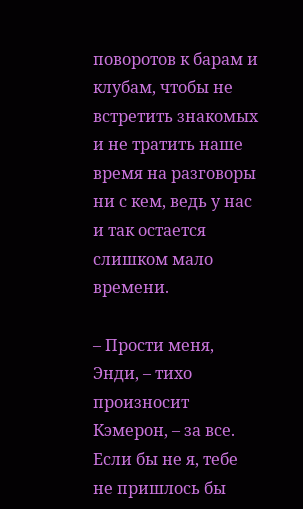поворотов к барам и клубам, чтобы не встретить знакомых и не тратить наше время на разговоры ни с кем, ведь у нас и так остается слишком мало времени.

– Прости меня, Энди, – тихо произносит Кэмерон, – за все. Если бы не я, тебе не пришлось бы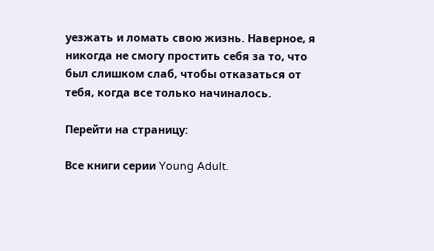уезжать и ломать свою жизнь. Наверное, я никогда не смогу простить себя за то, что был слишком слаб, чтобы отказаться от тебя, когда все только начиналось.

Перейти на страницу:

Все книги серии Young Adult.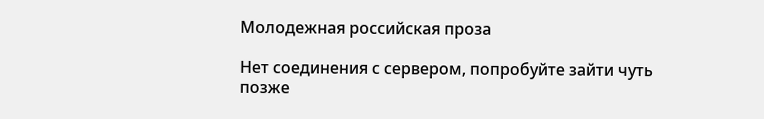Молодежная российская проза

Нет соединения с сервером, попробуйте зайти чуть позже